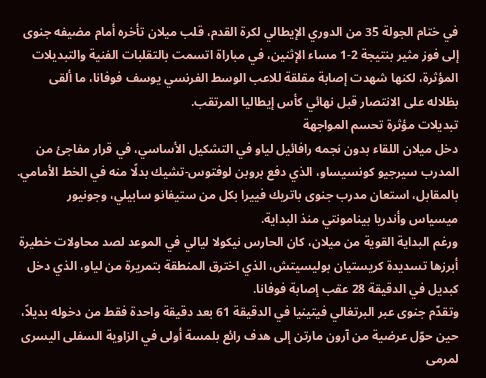في ختام الجولة 35 من الدوري الإيطالي لكرة القدم، قلب ميلان تأخره أمام مضيفه جنوى إلى فوز مثير بنتيجة 2-1 مساء الإثنين، في مباراة اتسمت بالتقلبات الفنية والتبديلات المؤثرة، لكنها شهدت إصابة مقلقة للاعب الوسط الفرنسي يوسف فوفانا، ما ألقى بظلاله على الانتصار قبل نهائي كأس إيطاليا المرتقب.
تبديلات مؤثرة تحسم المواجهة
دخل ميلان اللقاء بدون نجمه رافائيل لياو في التشكيل الأساسي، في قرار مفاجئ من المدرب سيرجيو كونسيساو، الذي دفع بروبن لوفتوس-تشيك بدلًا منه في الخط الأمامي.
بالمقابل، استعان مدرب جنوى باتريك فييرا بكل من ستيفانو سابيلي، وجونيور ميسياس وأندريا بينامونتي منذ البداية.
ورغم البداية القوية من ميلان، كان الحارس نيكولا ليالي في الموعد لصد محاولات خطيرة أبرزها تسديدة كريستيان بوليسيتش، الذي اخترق المنطقة بتمريرة من لياو، الذي دخل كبديل في الدقيقة 28 عقب إصابة فوفانا.
وتقدّم جنوى عبر البرتغالي فيتينيا في الدقيقة 61 بعد دقيقة واحدة فقط من دخوله بديلاً، حين حوّل عرضية من آرون مارتن إلى هدف رائع بلمسة أولى في الزاوية السفلى اليسرى لمرمى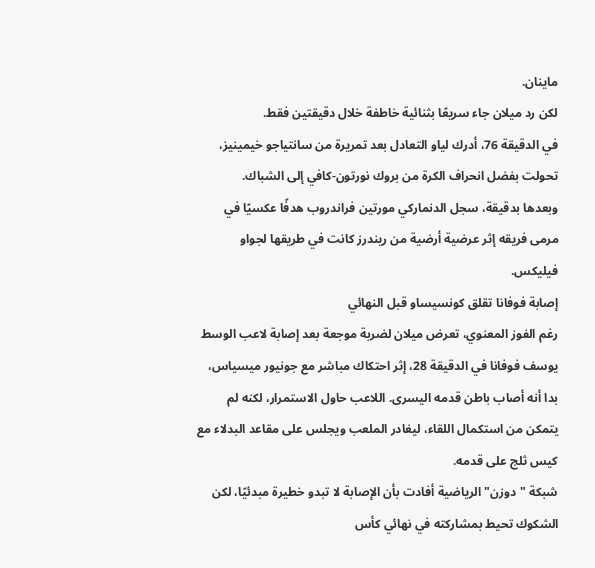ماينان.
لكن رد ميلان جاء سريعًا بثنائية خاطفة خلال دقيقتين فقط.
في الدقيقة 76، أدرك لياو التعادل بعد تمريرة من سانتياجو خيمينيز، تحولت بفضل انحراف الكرة من بروك نورتون-كافي إلى الشباك.
وبعدها بدقيقة، سجل الدنماركي مورتين فراندروب هدفًا عكسيًا في مرمى فريقه إثر عرضية أرضية من ريندرز كانت في طريقها لجواو فيليكس.
إصابة فوفانا تقلق كونسيساو قبل النهائي
رغم الفوز المعنوي، تعرض ميلان لضربة موجعة بعد إصابة لاعب الوسط يوسف فوفانا في الدقيقة 28، إثر احتكاك مباشر مع جونيور ميسياس، بدا أنه أصاب باطن قدمه اليسرى. اللاعب حاول الاستمرار، لكنه لم يتمكن من استكمال اللقاء، ليغادر الملعب ويجلس على مقاعد البدلاء مع كيس ثلج على قدمه.
شبكة "دوزن" الرياضية أفادت بأن الإصابة لا تبدو خطيرة مبدئيًا، لكن الشكوك تحيط بمشاركته في نهائي كأس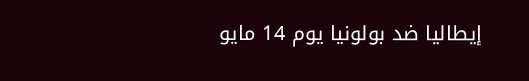إيطاليا ضد بولونيا يوم 14 مايو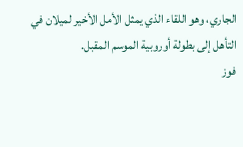الجاري، وهو اللقاء الذي يمثل الأمل الأخير لميلان في التأهل إلى بطولة أوروبية الموسم المقبل.
فوز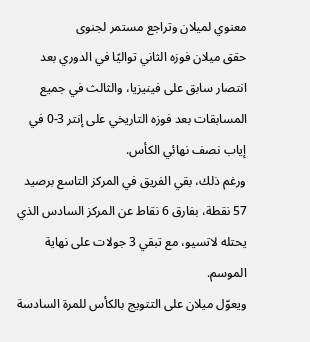معنوي لميلان وتراجع مستمر لجنوى
حقق ميلان فوزه الثاني تواليًا في الدوري بعد انتصار سابق على فينيزيا، والثالث في جميع المسابقات بعد فوزه التاريخي على إنتر 3-0 في إياب نصف نهائي الكأس.
ورغم ذلك، بقي الفريق في المركز التاسع برصيد 57 نقطة، بفارق 6 نقاط عن المركز السادس الذي يحتله لاتسيو، مع تبقي 3 جولات على نهاية الموسم.
ويعوّل ميلان على التتويج بالكأس للمرة السادسة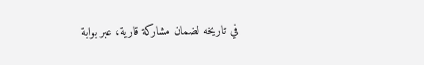في تاريخه لضمان مشاركة قارية، عبر بوابة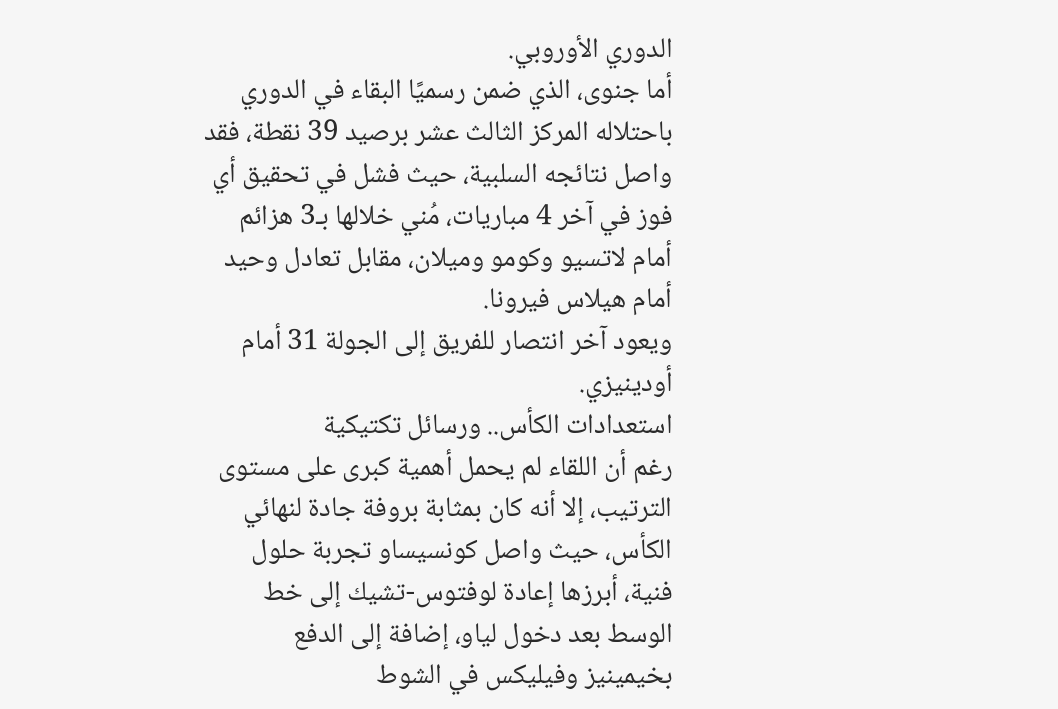الدوري الأوروبي.
أما جنوى، الذي ضمن رسميًا البقاء في الدوري باحتلاله المركز الثالث عشر برصيد 39 نقطة، فقد واصل نتائجه السلبية، حيث فشل في تحقيق أي فوز في آخر 4 مباريات، مُني خلالها بـ3 هزائم أمام لاتسيو وكومو وميلان، مقابل تعادل وحيد أمام هيلاس فيرونا.
ويعود آخر انتصار للفريق إلى الجولة 31 أمام أودينيزي.
استعدادات الكأس.. ورسائل تكتيكية
رغم أن اللقاء لم يحمل أهمية كبرى على مستوى الترتيب، إلا أنه كان بمثابة بروفة جادة لنهائي الكأس، حيث واصل كونسيساو تجربة حلول فنية، أبرزها إعادة لوفتوس-تشيك إلى خط الوسط بعد دخول لياو، إضافة إلى الدفع بخيمينيز وفيليكس في الشوط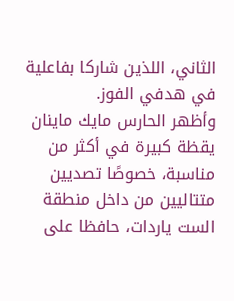الثاني، اللذين شاركا بفاعلية في هدفي الفوز.
وأظهر الحارس مايك ماينان يقظة كبيرة في أكثر من مناسبة، خصوصًا تصديين متتاليين من داخل منطقة الست ياردات، حافظا على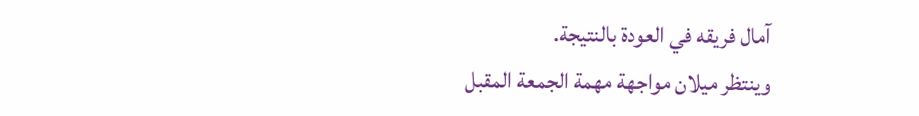آمال فريقه في العودة بالنتيجة.
وينتظر ميلان مواجهة مهمة الجمعة المقبل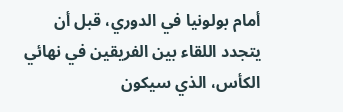أمام بولونيا في الدوري، قبل أن يتجدد اللقاء بين الفريقين في نهائي الكأس، الذي سيكون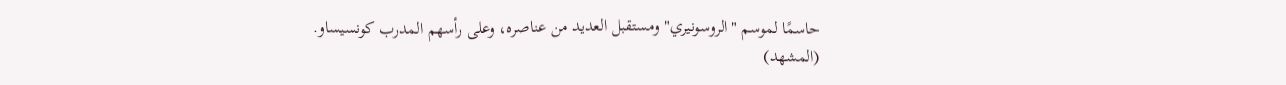حاسمًا لموسم "الروسونيري" ومستقبل العديد من عناصره، وعلى رأسهم المدرب كونسيساو.
(المشهد)